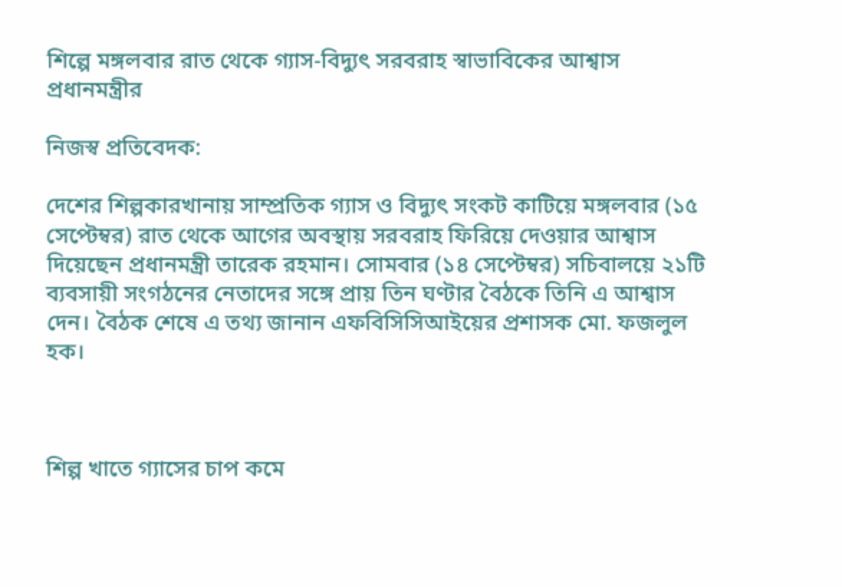শিল্পে মঙ্গলবার রাত থেকে গ্যাস-বিদ্যুৎ সরবরাহ স্বাভাবিকের আশ্বাস প্রধানমন্ত্রীর

নিজস্ব প্রতিবেদক:

দেশের শিল্পকারখানায় সাম্প্রতিক গ্যাস ও বিদ্যুৎ সংকট কাটিয়ে মঙ্গলবার (১৫ সেপ্টেম্বর) রাত থেকে আগের অবস্থায় সরবরাহ ফিরিয়ে দেওয়ার আশ্বাস দিয়েছেন প্রধানমন্ত্রী তারেক রহমান। সোমবার (১৪ সেপ্টেম্বর) সচিবালয়ে ২১টি ব্যবসায়ী সংগঠনের নেতাদের সঙ্গে প্রায় তিন ঘণ্টার বৈঠকে তিনি এ আশ্বাস দেন। বৈঠক শেষে এ তথ্য জানান এফবিসিসিআইয়ের প্রশাসক মো. ফজলুল হক।



শিল্প খাতে গ্যাসের চাপ কমে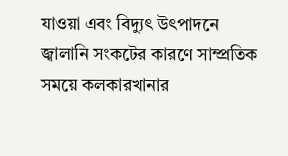যাওয়া এবং বিদ্যুৎ উৎপাদনে জ্বালানি সংকটের কারণে সাম্প্রতিক সময়ে কলকারখানার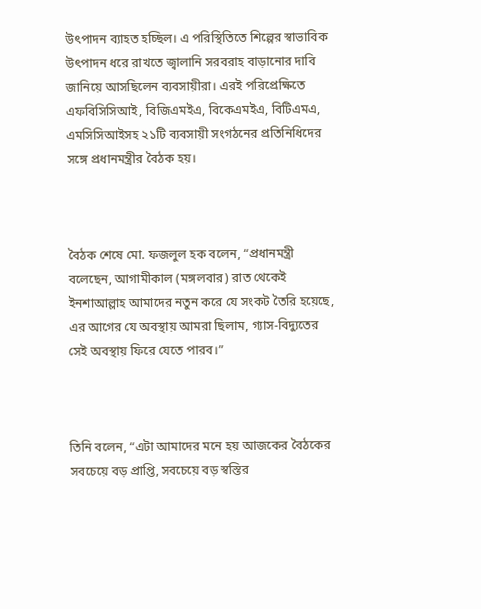উৎপাদন ব্যাহত হচ্ছিল। এ পরিস্থিতিতে শিল্পের স্বাভাবিক উৎপাদন ধরে রাখতে জ্বালানি সরবরাহ বাড়ানোর দাবি জানিয়ে আসছিলেন ব্যবসায়ীরা। এরই পরিপ্রেক্ষিতে এফবিসিসিআই, বিজিএমইএ, বিকেএমইএ, বিটিএমএ, এমসিসিআইসহ ২১টি ব্যবসায়ী সংগঠনের প্রতিনিধিদের সঙ্গে প্রধানমন্ত্রীর বৈঠক হয়।



বৈঠক শেষে মো. ফজলুল হক বলেন, “প্রধানমন্ত্রী বলেছেন, আগামীকাল (মঙ্গলবার) রাত থেকেই ইনশাআল্লাহ আমাদের নতুন করে যে সংকট তৈরি হয়েছে, এর আগের যে অবস্থায় আমরা ছিলাম, গ্যাস-বিদ্যুতের সেই অবস্থায় ফিরে যেতে পারব।”



তিনি বলেন, “এটা আমাদের মনে হয় আজকের বৈঠকের সবচেয়ে বড় প্রাপ্তি, সবচেয়ে বড় স্বস্তির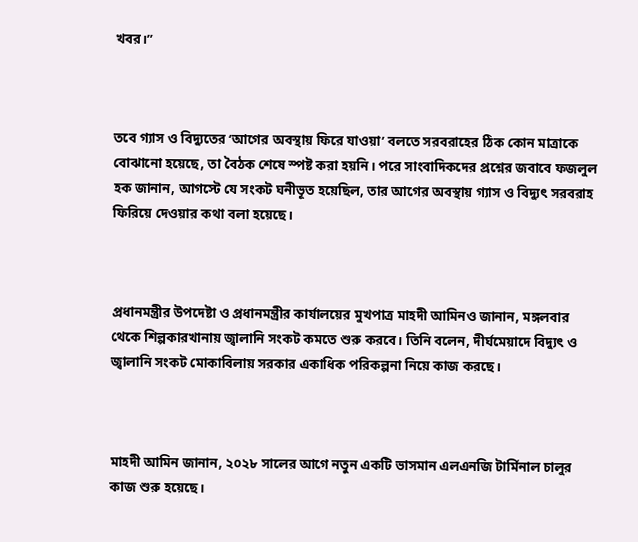খবর।”



তবে গ্যাস ও বিদ্যুতের ‘আগের অবস্থায় ফিরে যাওয়া’ বলতে সরবরাহের ঠিক কোন মাত্রাকে বোঝানো হয়েছে, তা বৈঠক শেষে স্পষ্ট করা হয়নি। পরে সাংবাদিকদের প্রশ্নের জবাবে ফজলুল হক জানান, আগস্টে যে সংকট ঘনীভূত হয়েছিল, তার আগের অবস্থায় গ্যাস ও বিদ্যুৎ সরবরাহ ফিরিয়ে দেওয়ার কথা বলা হয়েছে।



প্রধানমন্ত্রীর উপদেষ্টা ও প্রধানমন্ত্রীর কার্যালয়ের মুখপাত্র মাহদী আমিনও জানান, মঙ্গলবার থেকে শিল্পকারখানায় জ্বালানি সংকট কমতে শুরু করবে। তিনি বলেন, দীর্ঘমেয়াদে বিদ্যুৎ ও জ্বালানি সংকট মোকাবিলায় সরকার একাধিক পরিকল্পনা নিয়ে কাজ করছে।



মাহদী আমিন জানান, ২০২৮ সালের আগে নতুন একটি ভাসমান এলএনজি টার্মিনাল চালুর কাজ শুরু হয়েছে।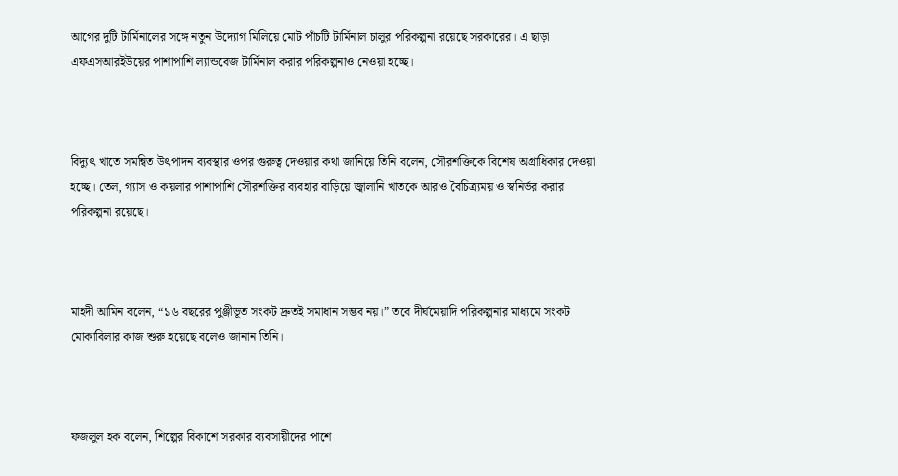আগের দুটি টার্মিনালের সঙ্গে নতুন উদ্যোগ মিলিয়ে মোট পাঁচটি টার্মিনাল চালুর পরিকল্পনা রয়েছে সরকারের। এ ছাড়া এফএসআরইউয়ের পাশাপাশি ল্যান্ডবেজ টার্মিনাল করার পরিকল্পনাও নেওয়া হচ্ছে।



বিদ্যুৎ খাতে সমন্বিত উৎপাদন ব্যবস্থার ওপর গুরুত্ব দেওয়ার কথা জানিয়ে তিনি বলেন, সৌরশক্তিকে বিশেষ অগ্রাধিকার দেওয়া হচ্ছে। তেল, গ্যাস ও কয়লার পাশাপাশি সৌরশক্তির ব্যবহার বাড়িয়ে জ্বালানি খাতকে আরও বৈচিত্র্যময় ও স্বনির্ভর করার পরিকল্পনা রয়েছে।



মাহদী আমিন বলেন, “১৬ বছরের পুঞ্জীভূত সংকট দ্রুতই সমাধান সম্ভব নয়।” তবে দীর্ঘমেয়াদি পরিকল্পনার মাধ্যমে সংকট মোকাবিলার কাজ শুরু হয়েছে বলেও জানান তিনি।



ফজলুল হক বলেন, শিল্পের বিকাশে সরকার ব্যবসায়ীদের পাশে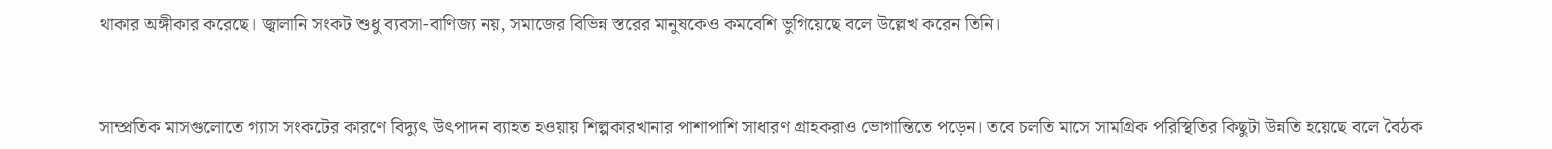থাকার অঙ্গীকার করেছে। জ্বালানি সংকট শুধু ব্যবসা-বাণিজ্য নয়, সমাজের বিভিন্ন স্তরের মানুষকেও কমবেশি ভুগিয়েছে বলে উল্লেখ করেন তিনি।



সাম্প্রতিক মাসগুলোতে গ্যাস সংকটের কারণে বিদ্যুৎ উৎপাদন ব্যাহত হওয়ায় শিল্পকারখানার পাশাপাশি সাধারণ গ্রাহকরাও ভোগান্তিতে পড়েন। তবে চলতি মাসে সামগ্রিক পরিস্থিতির কিছুটা উন্নতি হয়েছে বলে বৈঠক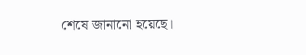শেষে জানানো হয়েছে।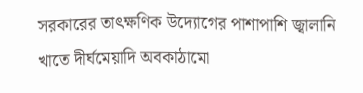সরকারের তাৎক্ষণিক উদ্যোগের পাশাপাশি জ্বালানি খাতে দীর্ঘমেয়াদি অবকাঠামো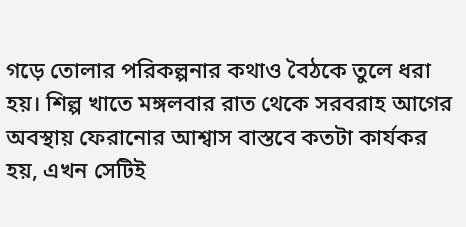গড়ে তোলার পরিকল্পনার কথাও বৈঠকে তুলে ধরা হয়। শিল্প খাতে মঙ্গলবার রাত থেকে সরবরাহ আগের অবস্থায় ফেরানোর আশ্বাস বাস্তবে কতটা কার্যকর হয়, এখন সেটিই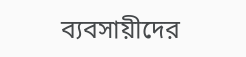ব্যবসায়ীদের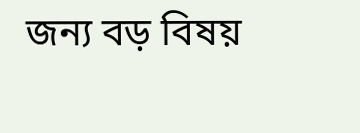জন্য বড় বিষয়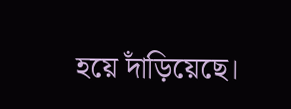হয়ে দাঁড়িয়েছে।